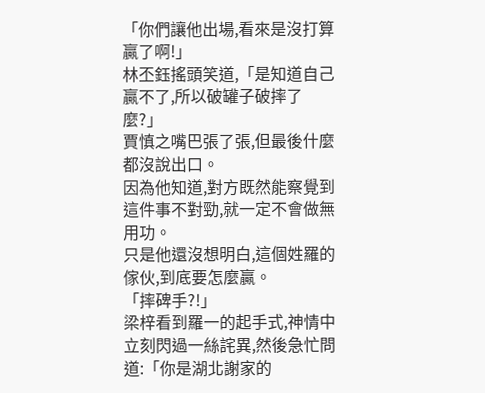「你們讓他出場,看來是沒打算贏了啊!」
林丕鈺搖頭笑道,「是知道自己贏不了,所以破罐子破摔了麼?」
賈慎之嘴巴張了張,但最後什麼都沒說出口。
因為他知道,對方既然能察覺到這件事不對勁,就一定不會做無用功。
只是他還沒想明白,這個姓羅的傢伙,到底要怎麼贏。
「摔碑手?!」
梁梓看到羅一的起手式,神情中立刻閃過一絲詫異,然後急忙問道:「你是湖北謝家的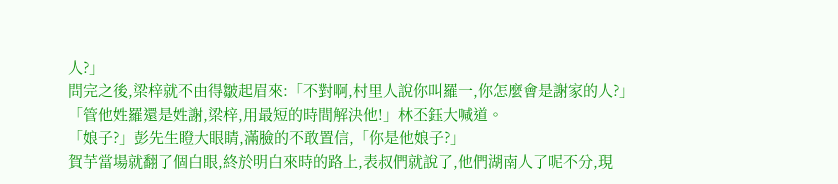人?」
問完之後,梁梓就不由得皺起眉來:「不對啊,村里人說你叫羅一,你怎麼會是謝家的人?」
「管他姓羅還是姓謝,梁梓,用最短的時間解決他!」林丕鈺大喊道。
「娘子?」彭先生瞪大眼睛,滿臉的不敢置信,「你是他娘子?」
賀芋當場就翻了個白眼,終於明白來時的路上,表叔們就說了,他們湖南人了呢不分,現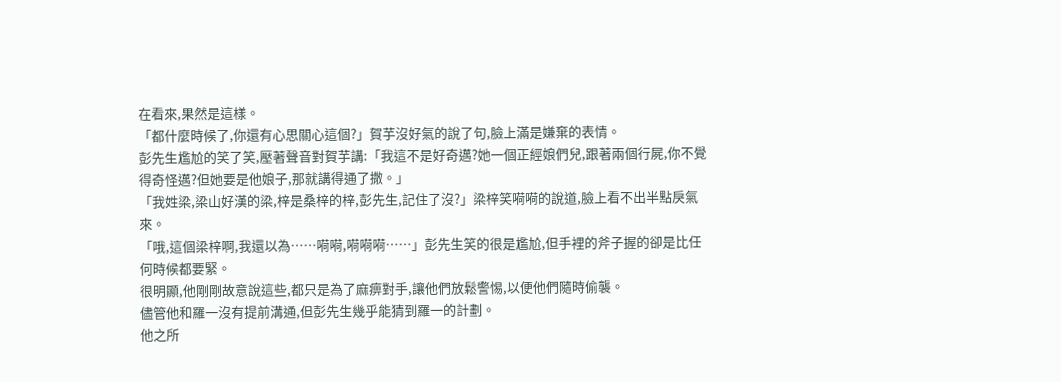在看來,果然是這樣。
「都什麼時候了,你還有心思關心這個?」賀芋沒好氣的說了句,臉上滿是嫌棄的表情。
彭先生尷尬的笑了笑,壓著聲音對賀芋講:「我這不是好奇邁?她一個正經娘們兒,跟著兩個行屍,你不覺得奇怪邁?但她要是他娘子,那就講得通了撒。」
「我姓梁,梁山好漢的梁,梓是桑梓的梓,彭先生,記住了沒?」梁梓笑嗬嗬的說道,臉上看不出半點戾氣來。
「哦,這個梁梓啊,我還以為……嗬嗬,嗬嗬嗬……」彭先生笑的很是尷尬,但手裡的斧子握的卻是比任何時候都要緊。
很明顯,他剛剛故意說這些,都只是為了麻痹對手,讓他們放鬆警惕,以便他們隨時偷襲。
儘管他和羅一沒有提前溝通,但彭先生幾乎能猜到羅一的計劃。
他之所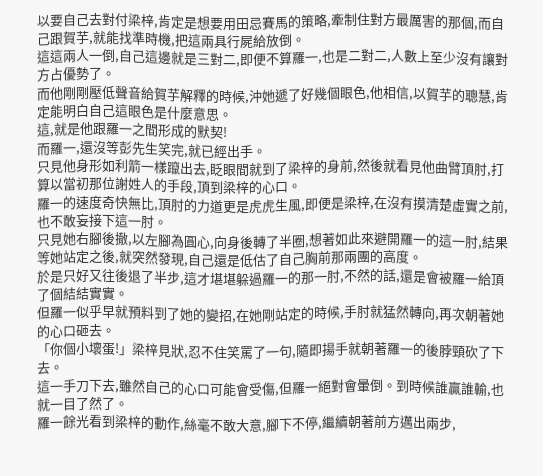以要自己去對付梁梓,肯定是想要用田忌賽馬的策略,牽制住對方最厲害的那個,而自己跟賀芋,就能找準時機,把這兩具行屍給放倒。
這這兩人一倒,自己這邊就是三對二,即便不算羅一,也是二對二,人數上至少沒有讓對方占優勢了。
而他剛剛壓低聲音給賀芋解釋的時候,沖她遞了好幾個眼色,他相信,以賀芋的聰慧,肯定能明白自己這眼色是什麼意思。
這,就是他跟羅一之間形成的默契!
而羅一,還沒等彭先生笑完,就已經出手。
只見他身形如利箭一樣躥出去,眨眼間就到了梁梓的身前,然後就看見他曲臂頂肘,打算以當初那位謝姓人的手段,頂到梁梓的心口。
羅一的速度奇快無比,頂肘的力道更是虎虎生風,即便是梁梓,在沒有摸清楚虛實之前,也不敢妄接下這一肘。
只見她右腳後撤,以左腳為圓心,向身後轉了半圈,想著如此來避開羅一的這一肘,結果等她站定之後,就突然發現,自己還是低估了自己胸前那兩團的高度。
於是只好又往後退了半步,這才堪堪躲過羅一的那一肘,不然的話,還是會被羅一給頂了個結結實實。
但羅一似乎早就預料到了她的變招,在她剛站定的時候,手肘就猛然轉向,再次朝著她的心口砸去。
「你個小壞蛋!」梁梓見狀,忍不住笑罵了一句,隨即揚手就朝著羅一的後脖頸砍了下去。
這一手刀下去,雖然自己的心口可能會受傷,但羅一絕對會暈倒。到時候誰贏誰輸,也就一目了然了。
羅一餘光看到梁梓的動作,絲毫不敢大意,腳下不停,繼續朝著前方邁出兩步,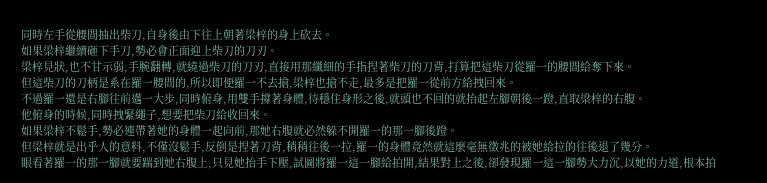同時左手從腰間抽出柴刀,自身後由下往上朝著梁梓的身上砍去。
如果梁梓繼續砸下手刀,勢必會正面迎上柴刀的刀刃。
梁梓見狀,也不甘示弱,手腕翻轉,就繞過柴刀的刀刃,直接用那纖細的手指捏著柴刀的刀背,打算把這柴刀從羅一的腰間給奪下來。
但這柴刀的刀柄是系在羅一腰間的,所以即便羅一不去搶,梁梓也搶不走,最多是把羅一從前方給拽回來。
不過羅一還是右腳往前邁一大步,同時俯身,用雙手撐著身體,待穩住身形之後,就頭也不回的就抬起左腳朝後一蹬,直取梁梓的右腹。
他俯身的時候,同時拽緊繩子,想要把柴刀給收回來。
如果梁梓不鬆手,勢必連帶著她的身體一起向前,那她右腹就必然躲不開羅一的那一腳後蹬。
但梁梓就是出乎人的意料,不僅沒鬆手,反倒是捏著刀背,稍稍往後一拉,羅一的身體竟然就這麼毫無徵兆的被她給拉的往後退了幾分。
眼看著羅一的那一腳就要踹到她右腹上,只見她抬手下壓,試圖將羅一這一腳給拍開,結果對上之後,卻發現羅一這一腳勢大力沉,以她的力道,根本拍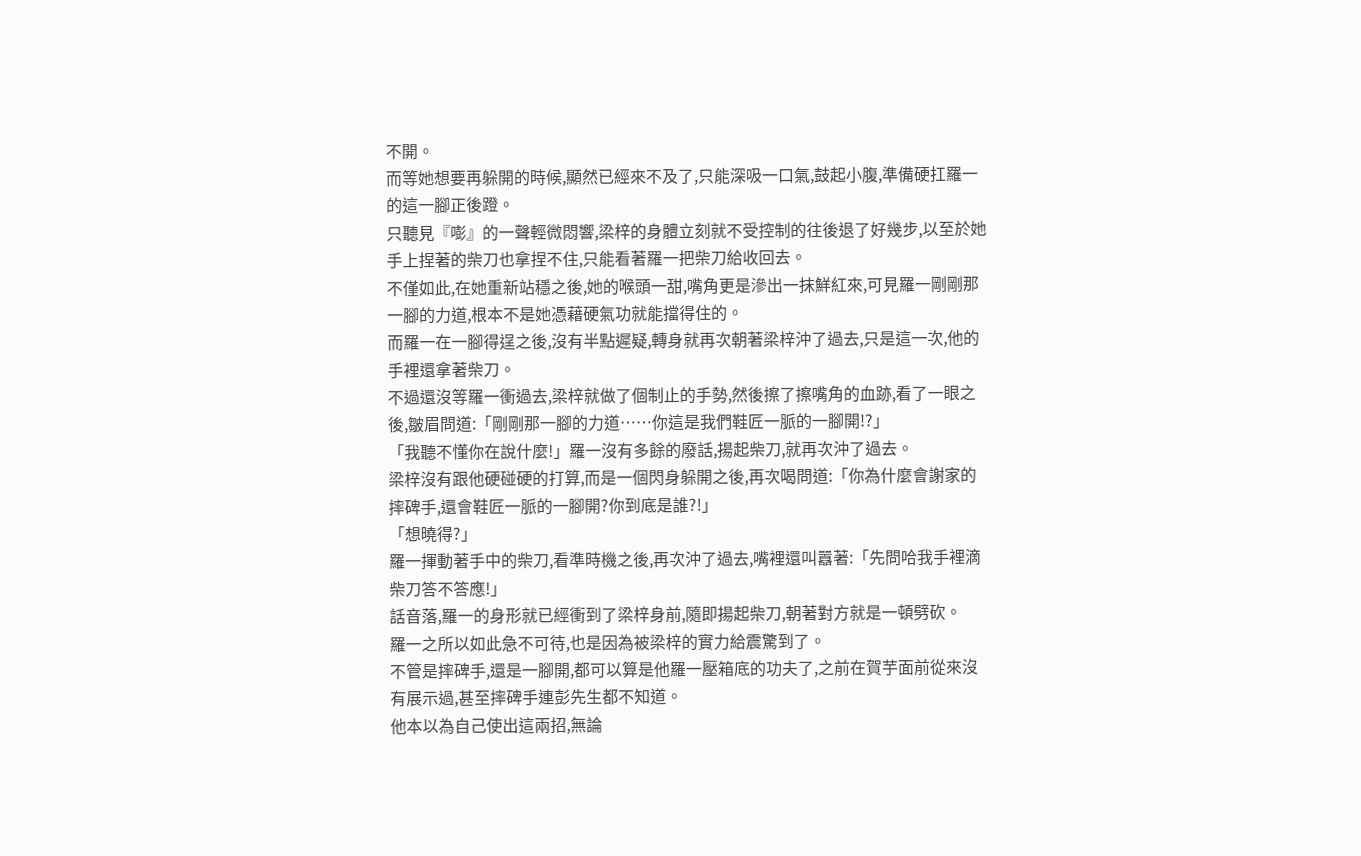不開。
而等她想要再躲開的時候,顯然已經來不及了,只能深吸一口氣,鼓起小腹,準備硬扛羅一的這一腳正後蹬。
只聽見『嘭』的一聲輕微悶響,梁梓的身體立刻就不受控制的往後退了好幾步,以至於她手上捏著的柴刀也拿捏不住,只能看著羅一把柴刀給收回去。
不僅如此,在她重新站穩之後,她的喉頭一甜,嘴角更是滲出一抹鮮紅來,可見羅一剛剛那一腳的力道,根本不是她憑藉硬氣功就能擋得住的。
而羅一在一腳得逞之後,沒有半點遲疑,轉身就再次朝著梁梓沖了過去,只是這一次,他的手裡還拿著柴刀。
不過還沒等羅一衝過去,梁梓就做了個制止的手勢,然後擦了擦嘴角的血跡,看了一眼之後,皺眉問道:「剛剛那一腳的力道……你這是我們鞋匠一脈的一腳開!?」
「我聽不懂你在說什麼!」羅一沒有多餘的廢話,揚起柴刀,就再次沖了過去。
梁梓沒有跟他硬碰硬的打算,而是一個閃身躲開之後,再次喝問道:「你為什麼會謝家的摔碑手,還會鞋匠一脈的一腳開?你到底是誰?!」
「想曉得?」
羅一揮動著手中的柴刀,看準時機之後,再次沖了過去,嘴裡還叫囂著:「先問哈我手裡滴柴刀答不答應!」
話音落,羅一的身形就已經衝到了梁梓身前,隨即揚起柴刀,朝著對方就是一頓劈砍。
羅一之所以如此急不可待,也是因為被梁梓的實力給震驚到了。
不管是摔碑手,還是一腳開,都可以算是他羅一壓箱底的功夫了,之前在賀芋面前從來沒有展示過,甚至摔碑手連彭先生都不知道。
他本以為自己使出這兩招,無論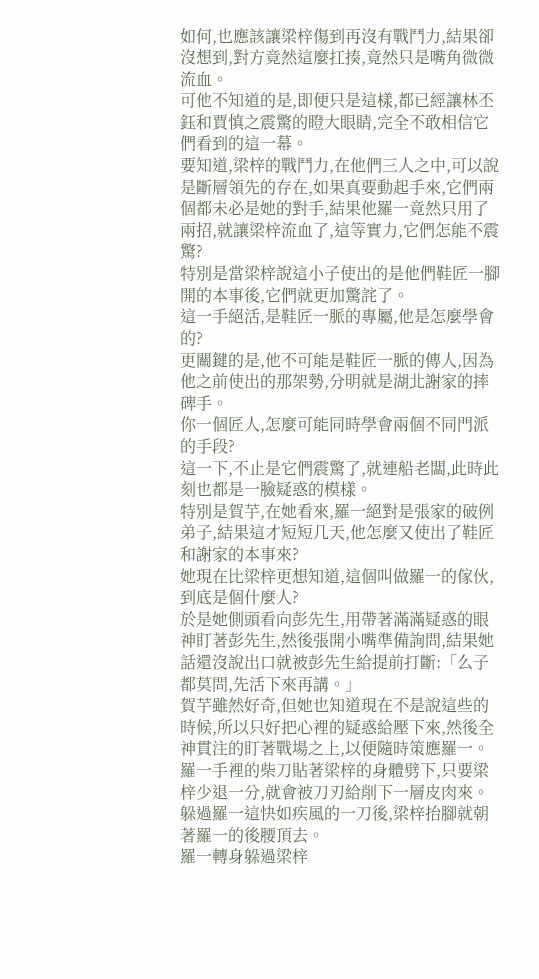如何,也應該讓梁梓傷到再沒有戰鬥力,結果卻沒想到,對方竟然這麼扛揍,竟然只是嘴角微微流血。
可他不知道的是,即便只是這樣,都已經讓林丕鈺和賈慎之震驚的瞪大眼睛,完全不敢相信它們看到的這一幕。
要知道,梁梓的戰鬥力,在他們三人之中,可以說是斷層領先的存在,如果真要動起手來,它們兩個都未必是她的對手,結果他羅一竟然只用了兩招,就讓梁梓流血了,這等實力,它們怎能不震驚?
特別是當梁梓說這小子使出的是他們鞋匠一腳開的本事後,它們就更加驚詫了。
這一手絕活,是鞋匠一脈的專屬,他是怎麼學會的?
更關鍵的是,他不可能是鞋匠一脈的傳人,因為他之前使出的那架勢,分明就是湖北謝家的摔碑手。
你一個匠人,怎麼可能同時學會兩個不同門派的手段?
這一下,不止是它們震驚了,就連船老闆,此時此刻也都是一臉疑惑的模樣。
特別是賀芋,在她看來,羅一絕對是張家的破例弟子,結果這才短短几天,他怎麼又使出了鞋匠和謝家的本事來?
她現在比梁梓更想知道,這個叫做羅一的傢伙,到底是個什麼人?
於是她側頭看向彭先生,用帶著滿滿疑惑的眼神盯著彭先生,然後張開小嘴準備詢問,結果她話還沒說出口就被彭先生給提前打斷:「么子都莫問,先活下來再講。」
賀芋雖然好奇,但她也知道現在不是說這些的時候,所以只好把心裡的疑惑給壓下來,然後全神貫注的盯著戰場之上,以便隨時策應羅一。
羅一手裡的柴刀貼著梁梓的身體劈下,只要梁梓少退一分,就會被刀刃給削下一層皮肉來。
躲過羅一這快如疾風的一刀後,梁梓抬腳就朝著羅一的後腰頂去。
羅一轉身躲過梁梓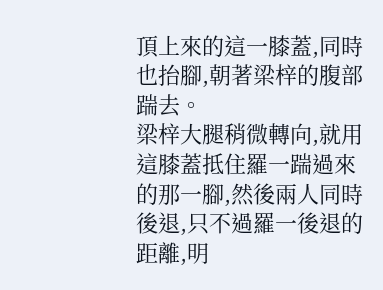頂上來的這一膝蓋,同時也抬腳,朝著梁梓的腹部踹去。
梁梓大腿稍微轉向,就用這膝蓋抵住羅一踹過來的那一腳,然後兩人同時後退,只不過羅一後退的距離,明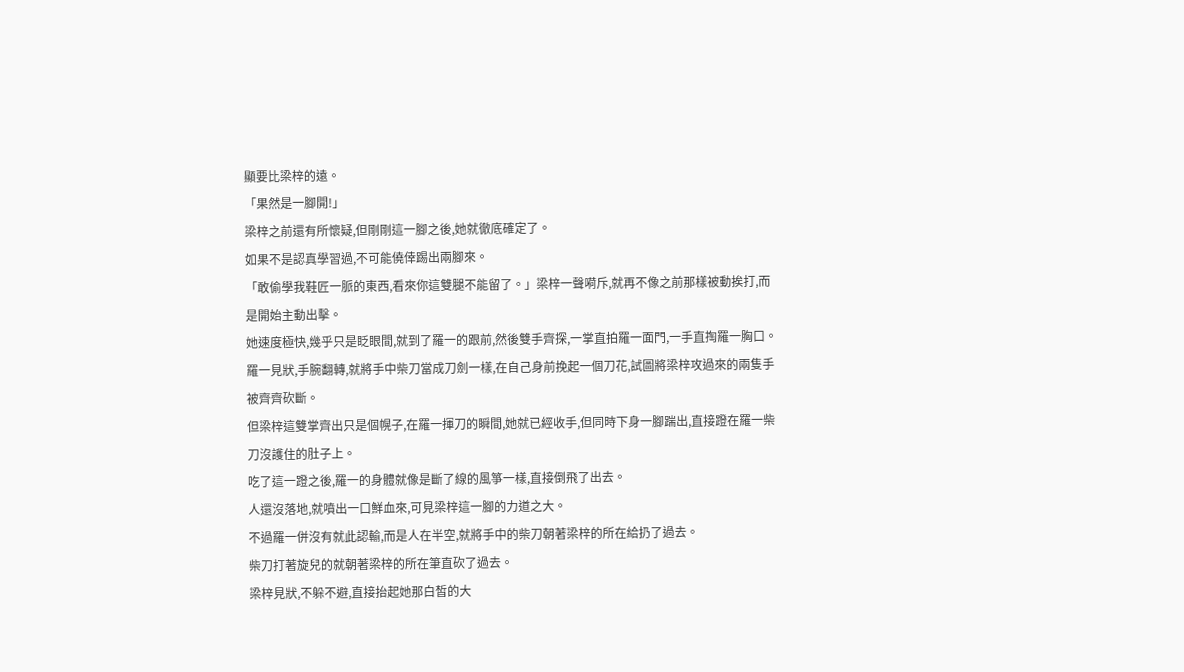顯要比梁梓的遠。
「果然是一腳開!」
梁梓之前還有所懷疑,但剛剛這一腳之後,她就徹底確定了。
如果不是認真學習過,不可能僥倖踢出兩腳來。
「敢偷學我鞋匠一脈的東西,看來你這雙腿不能留了。」梁梓一聲嗬斥,就再不像之前那樣被動挨打,而是開始主動出擊。
她速度極快,幾乎只是眨眼間,就到了羅一的跟前,然後雙手齊探,一掌直拍羅一面門,一手直掏羅一胸口。
羅一見狀,手腕翻轉,就將手中柴刀當成刀劍一樣,在自己身前挽起一個刀花,試圖將梁梓攻過來的兩隻手被齊齊砍斷。
但梁梓這雙掌齊出只是個幌子,在羅一揮刀的瞬間,她就已經收手,但同時下身一腳踹出,直接蹬在羅一柴刀沒護住的肚子上。
吃了這一蹬之後,羅一的身體就像是斷了線的風箏一樣,直接倒飛了出去。
人還沒落地,就噴出一口鮮血來,可見梁梓這一腳的力道之大。
不過羅一併沒有就此認輸,而是人在半空,就將手中的柴刀朝著梁梓的所在給扔了過去。
柴刀打著旋兒的就朝著梁梓的所在筆直砍了過去。
梁梓見狀,不躲不避,直接抬起她那白皙的大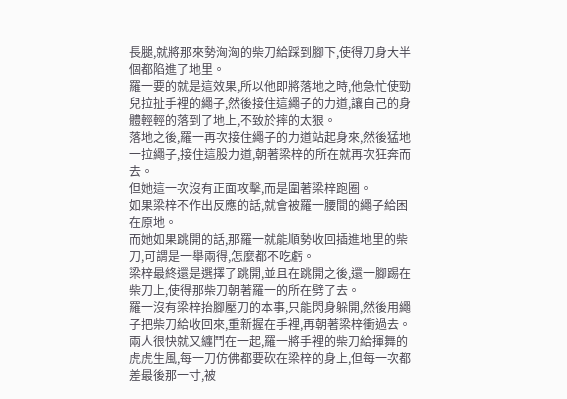長腿,就將那來勢洶洶的柴刀給踩到腳下,使得刀身大半個都陷進了地里。
羅一要的就是這效果,所以他即將落地之時,他急忙使勁兒拉扯手裡的繩子,然後接住這繩子的力道,讓自己的身體輕輕的落到了地上,不致於摔的太狠。
落地之後,羅一再次接住繩子的力道站起身來,然後猛地一拉繩子,接住這股力道,朝著梁梓的所在就再次狂奔而去。
但她這一次沒有正面攻擊,而是圍著梁梓跑圈。
如果梁梓不作出反應的話,就會被羅一腰間的繩子給困在原地。
而她如果跳開的話,那羅一就能順勢收回插進地里的柴刀,可謂是一舉兩得,怎麼都不吃虧。
梁梓最終還是選擇了跳開,並且在跳開之後,還一腳踢在柴刀上,使得那柴刀朝著羅一的所在劈了去。
羅一沒有梁梓抬腳壓刀的本事,只能閃身躲開,然後用繩子把柴刀給收回來,重新握在手裡,再朝著梁梓衝過去。
兩人很快就又纏鬥在一起,羅一將手裡的柴刀給揮舞的虎虎生風,每一刀仿佛都要砍在梁梓的身上,但每一次都差最後那一寸,被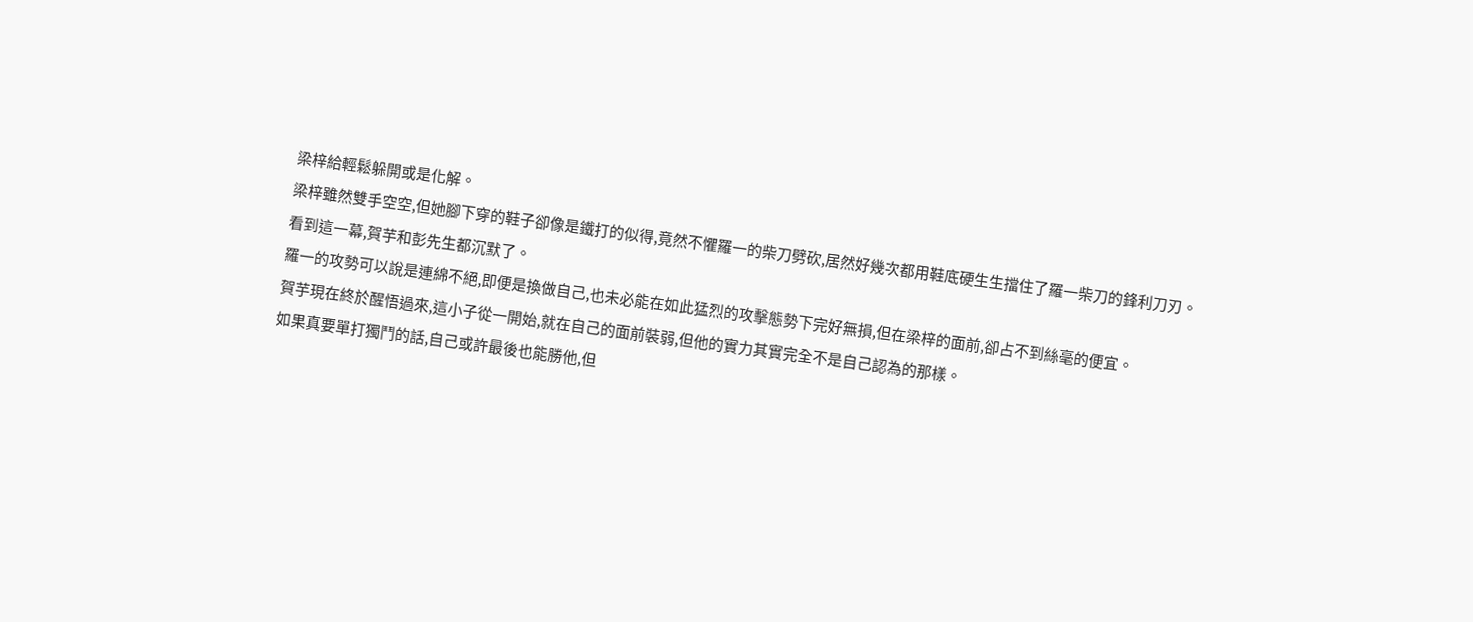梁梓給輕鬆躲開或是化解。
梁梓雖然雙手空空,但她腳下穿的鞋子卻像是鐵打的似得,竟然不懼羅一的柴刀劈砍,居然好幾次都用鞋底硬生生擋住了羅一柴刀的鋒利刀刃。
看到這一幕,賀芋和彭先生都沉默了。
羅一的攻勢可以說是連綿不絕,即便是換做自己,也未必能在如此猛烈的攻擊態勢下完好無損,但在梁梓的面前,卻占不到絲毫的便宜。
賀芋現在終於醒悟過來,這小子從一開始,就在自己的面前裝弱,但他的實力其實完全不是自己認為的那樣。
如果真要單打獨鬥的話,自己或許最後也能勝他,但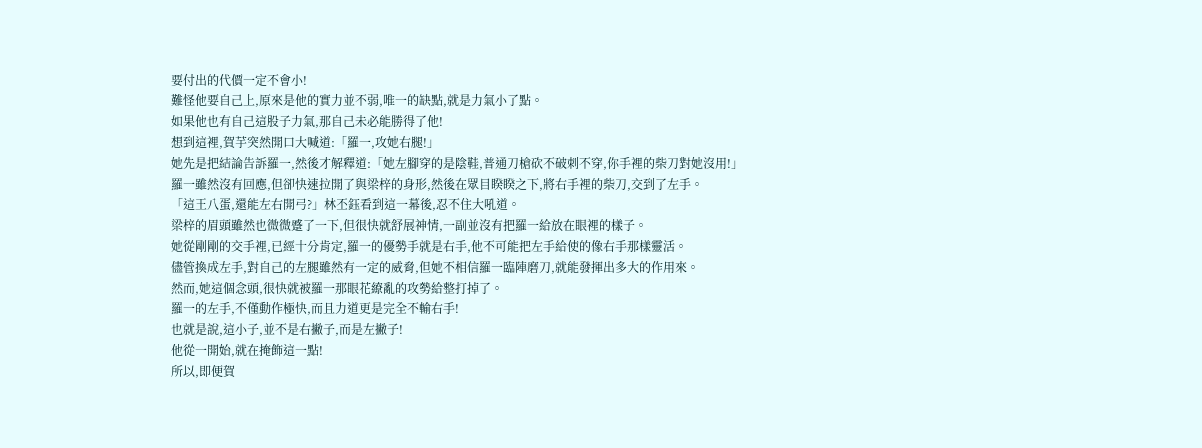要付出的代價一定不會小!
難怪他要自己上,原來是他的實力並不弱,唯一的缺點,就是力氣小了點。
如果他也有自己這股子力氣,那自己未必能勝得了他!
想到這裡,賀芋突然開口大喊道:「羅一,攻她右腿!」
她先是把結論告訴羅一,然後才解釋道:「她左腳穿的是陰鞋,普通刀槍砍不破刺不穿,你手裡的柴刀對她沒用!」
羅一雖然沒有回應,但卻快速拉開了與梁梓的身形,然後在眾目睽睽之下,將右手裡的柴刀,交到了左手。
「這王八蛋,還能左右開弓?」林丕鈺看到這一幕後,忍不住大吼道。
梁梓的眉頭雖然也微微蹙了一下,但很快就舒展神情,一副並沒有把羅一給放在眼裡的樣子。
她從剛剛的交手裡,已經十分肯定,羅一的優勢手就是右手,他不可能把左手給使的像右手那樣靈活。
儘管換成左手,對自己的左腿雖然有一定的威脅,但她不相信羅一臨陣磨刀,就能發揮出多大的作用來。
然而,她這個念頭,很快就被羅一那眼花繚亂的攻勢給整打掉了。
羅一的左手,不僅動作極快,而且力道更是完全不輸右手!
也就是說,這小子,並不是右撇子,而是左撇子!
他從一開始,就在掩飾這一點!
所以,即便賀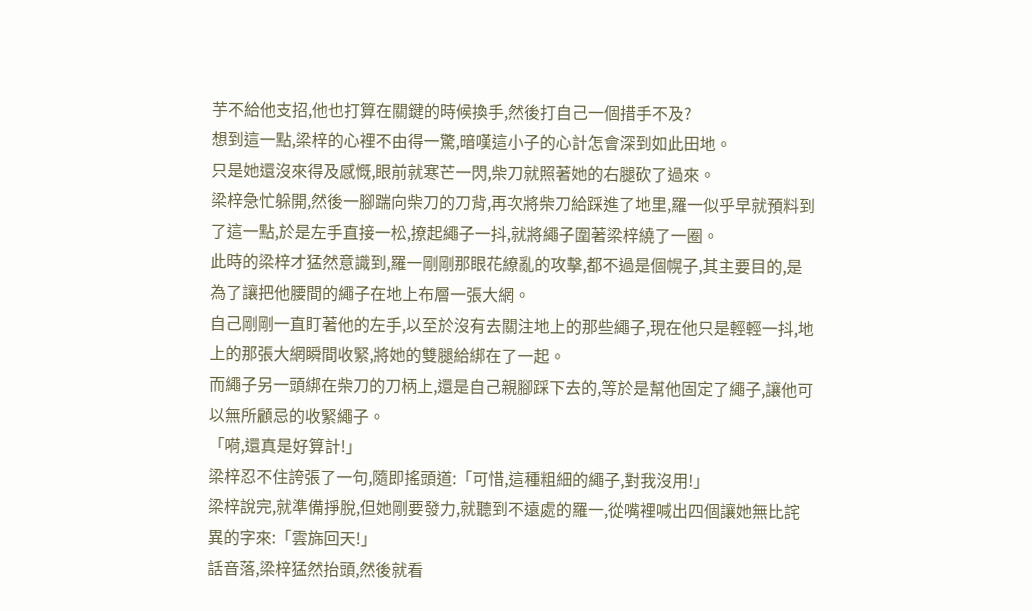芋不給他支招,他也打算在關鍵的時候換手,然後打自己一個措手不及?
想到這一點,梁梓的心裡不由得一驚,暗嘆這小子的心計怎會深到如此田地。
只是她還沒來得及感慨,眼前就寒芒一閃,柴刀就照著她的右腿砍了過來。
梁梓急忙躲開,然後一腳踹向柴刀的刀背,再次將柴刀給踩進了地里,羅一似乎早就預料到了這一點,於是左手直接一松,撩起繩子一抖,就將繩子圍著梁梓繞了一圈。
此時的梁梓才猛然意識到,羅一剛剛那眼花繚亂的攻擊,都不過是個幌子,其主要目的,是為了讓把他腰間的繩子在地上布層一張大網。
自己剛剛一直盯著他的左手,以至於沒有去關注地上的那些繩子,現在他只是輕輕一抖,地上的那張大網瞬間收緊,將她的雙腿給綁在了一起。
而繩子另一頭綁在柴刀的刀柄上,還是自己親腳踩下去的,等於是幫他固定了繩子,讓他可以無所顧忌的收緊繩子。
「嗬,還真是好算計!」
梁梓忍不住誇張了一句,隨即搖頭道:「可惜,這種粗細的繩子,對我沒用!」
梁梓說完,就準備掙脫,但她剛要發力,就聽到不遠處的羅一,從嘴裡喊出四個讓她無比詫異的字來:「雲旆回天!」
話音落,梁梓猛然抬頭,然後就看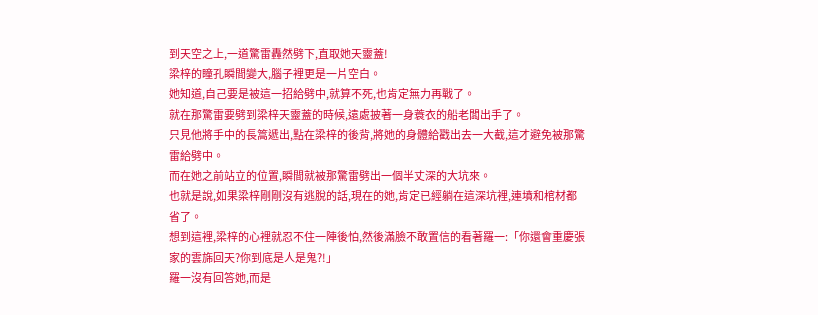到天空之上,一道驚雷轟然劈下,直取她天靈蓋!
梁梓的瞳孔瞬間變大,腦子裡更是一片空白。
她知道,自己要是被這一招給劈中,就算不死,也肯定無力再戰了。
就在那驚雷要劈到梁梓天靈蓋的時候,遠處披著一身蓑衣的船老闆出手了。
只見他將手中的長篙遞出,點在梁梓的後背,將她的身體給戳出去一大截,這才避免被那驚雷給劈中。
而在她之前站立的位置,瞬間就被那驚雷劈出一個半丈深的大坑來。
也就是說,如果梁梓剛剛沒有逃脫的話,現在的她,肯定已經躺在這深坑裡,連墳和棺材都省了。
想到這裡,梁梓的心裡就忍不住一陣後怕,然後滿臉不敢置信的看著羅一:「你還會重慶張家的雲旆回天?你到底是人是鬼?!」
羅一沒有回答她,而是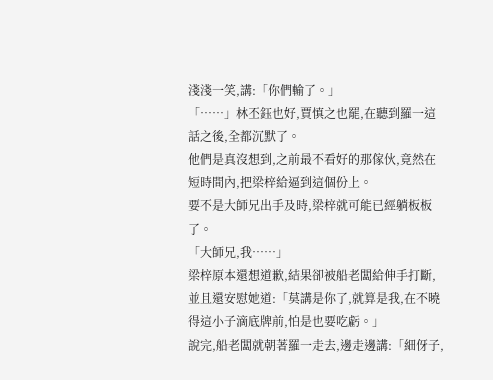淺淺一笑,講:「你們輸了。」
「……」林丕鈺也好,賈慎之也罷,在聽到羅一這話之後,全都沉默了。
他們是真沒想到,之前最不看好的那傢伙,竟然在短時間內,把梁梓給逼到這個份上。
要不是大師兄出手及時,梁梓就可能已經躺板板了。
「大師兄,我……」
梁梓原本還想道歉,結果卻被船老闆給伸手打斷,並且還安慰她道:「莫講是你了,就算是我,在不曉得這小子滴底牌前,怕是也要吃虧。」
說完,船老闆就朝著羅一走去,邊走邊講:「細伢子,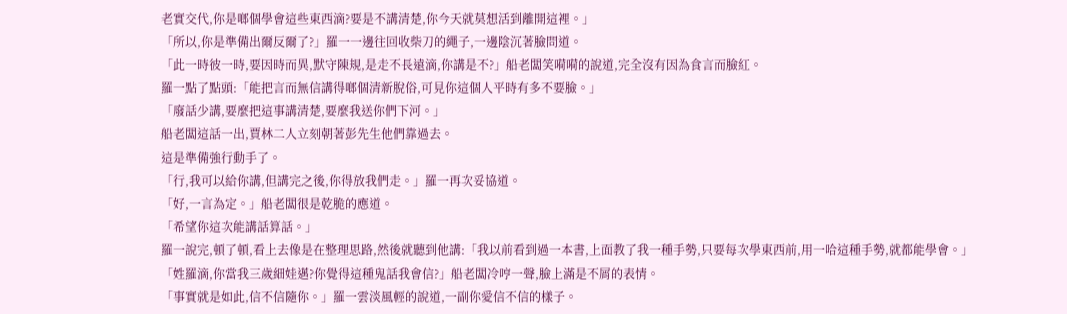老實交代,你是啷個學會這些東西滴?要是不講清楚,你今天就莫想活到離開這裡。」
「所以,你是準備出爾反爾了?」羅一一邊往回收柴刀的繩子,一邊陰沉著臉問道。
「此一時彼一時,要因時而異,默守陳規,是走不長遠滴,你講是不?」船老闆笑嗬嗬的說道,完全沒有因為食言而臉紅。
羅一點了點頭:「能把言而無信講得啷個清新脫俗,可見你這個人平時有多不要臉。」
「廢話少講,要麼把這事講清楚,要麼我送你們下河。」
船老闆這話一出,賈林二人立刻朝著彭先生他們靠過去。
這是準備強行動手了。
「行,我可以給你講,但講完之後,你得放我們走。」羅一再次妥協道。
「好,一言為定。」船老闆很是乾脆的應道。
「希望你這次能講話算話。」
羅一說完,頓了頓,看上去像是在整理思路,然後就聽到他講:「我以前看到過一本書,上面教了我一種手勢,只要每次學東西前,用一哈這種手勢,就都能學會。」
「姓羅滴,你當我三歲細娃邁?你覺得這種鬼話我會信?」船老闆冷哼一聲,臉上滿是不屑的表情。
「事實就是如此,信不信隨你。」羅一雲淡風輕的說道,一副你愛信不信的樣子。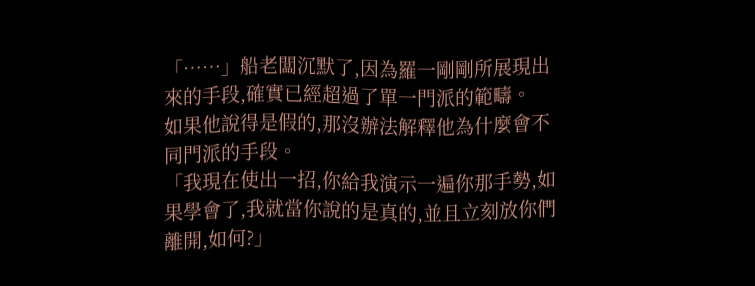「……」船老闆沉默了,因為羅一剛剛所展現出來的手段,確實已經超過了單一門派的範疇。
如果他說得是假的,那沒辦法解釋他為什麼會不同門派的手段。
「我現在使出一招,你給我演示一遍你那手勢,如果學會了,我就當你說的是真的,並且立刻放你們離開,如何?」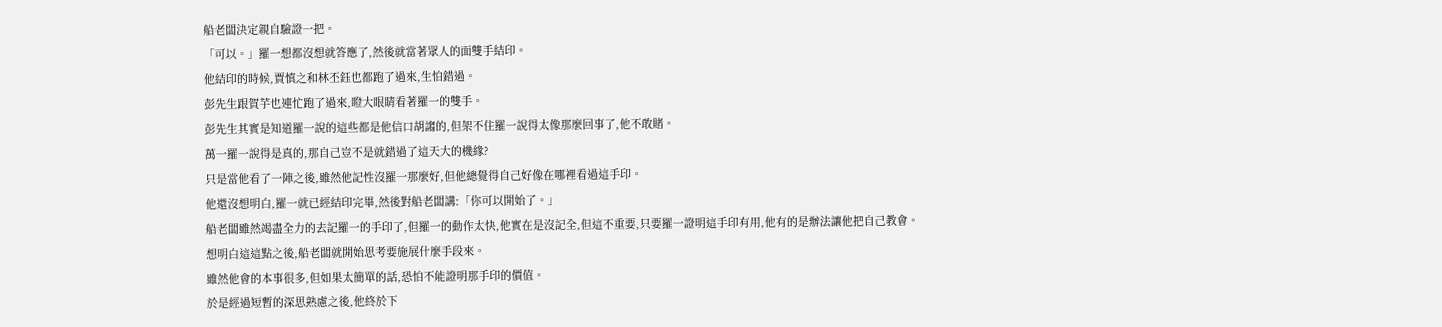船老闆決定親自驗證一把。
「可以。」羅一想都沒想就答應了,然後就當著眾人的面雙手結印。
他結印的時候,賈慎之和林丕鈺也都跑了過來,生怕錯過。
彭先生跟賀芋也連忙跑了過來,瞪大眼睛看著羅一的雙手。
彭先生其實是知道羅一說的這些都是他信口胡謅的,但架不住羅一說得太像那麼回事了,他不敢賭。
萬一羅一說得是真的,那自己豈不是就錯過了這天大的機緣?
只是當他看了一陣之後,雖然他記性沒羅一那麼好,但他總覺得自己好像在哪裡看過這手印。
他還沒想明白,羅一就已經結印完畢,然後對船老闆講:「你可以開始了。」
船老闆雖然竭盡全力的去記羅一的手印了,但羅一的動作太快,他實在是沒記全,但這不重要,只要羅一證明這手印有用,他有的是辦法讓他把自己教會。
想明白這這點之後,船老闆就開始思考要施展什麼手段來。
雖然他會的本事很多,但如果太簡單的話,恐怕不能證明那手印的價值。
於是經過短暫的深思熟慮之後,他終於下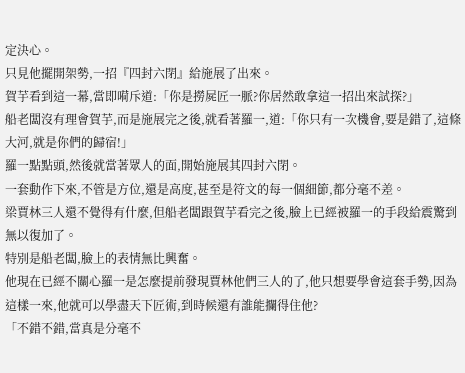定決心。
只見他擺開架勢,一招『四封六閉』給施展了出來。
賀芋看到這一幕,當即嗬斥道:「你是撈屍匠一脈?你居然敢拿這一招出來試探?」
船老闆沒有理會賀芋,而是施展完之後,就看著羅一,道:「你只有一次機會,要是錯了,這條大河,就是你們的歸宿!」
羅一點點頭,然後就當著眾人的面,開始施展其四封六閉。
一套動作下來,不管是方位,還是高度,甚至是符文的每一個細節,都分毫不差。
梁賈林三人還不覺得有什麼,但船老闆跟賀芋看完之後,臉上已經被羅一的手段給震驚到無以復加了。
特別是船老闆,臉上的表情無比興奮。
他現在已經不關心羅一是怎麼提前發現賈林他們三人的了,他只想要學會這套手勢,因為這樣一來,他就可以學盡天下匠術,到時候還有誰能攔得住他?
「不錯不錯,當真是分毫不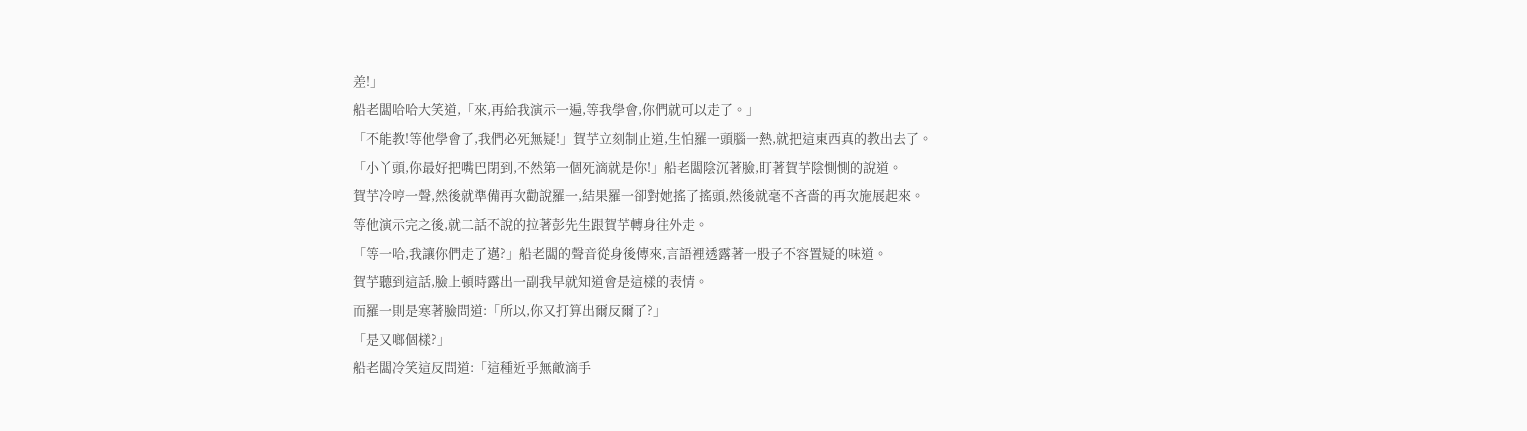差!」
船老闆哈哈大笑道,「來,再給我演示一遍,等我學會,你們就可以走了。」
「不能教!等他學會了,我們必死無疑!」賀芋立刻制止道,生怕羅一頭腦一熱,就把這東西真的教出去了。
「小丫頭,你最好把嘴巴閉到,不然第一個死滴就是你!」船老闆陰沉著臉,盯著賀芋陰惻惻的說道。
賀芋冷哼一聲,然後就準備再次勸說羅一,結果羅一卻對她搖了搖頭,然後就毫不吝嗇的再次施展起來。
等他演示完之後,就二話不說的拉著彭先生跟賀芋轉身往外走。
「等一哈,我讓你們走了邁?」船老闆的聲音從身後傳來,言語裡透露著一股子不容置疑的味道。
賀芋聽到這話,臉上頓時露出一副我早就知道會是這樣的表情。
而羅一則是寒著臉問道:「所以,你又打算出爾反爾了?」
「是又啷個樣?」
船老闆冷笑這反問道:「這種近乎無敵滴手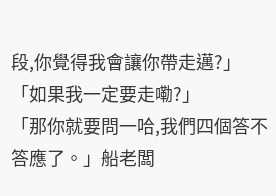段,你覺得我會讓你帶走邁?」
「如果我一定要走嘞?」
「那你就要問一哈,我們四個答不答應了。」船老闆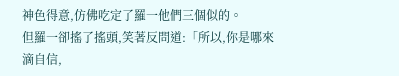神色得意,仿佛吃定了羅一他們三個似的。
但羅一卻搖了搖頭,笑著反問道:「所以,你是哪來滴自信,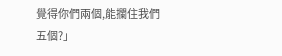覺得你們兩個,能攔住我們五個?」